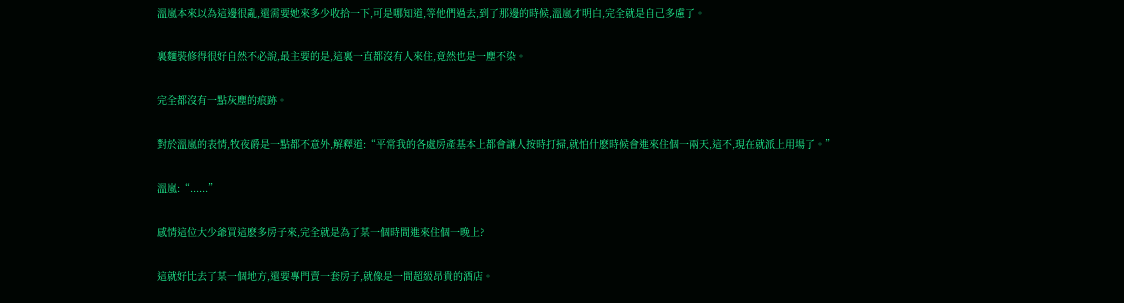溫嵐本來以為這邊很亂,還需要她來多少收拾一下,可是哪知道,等他們過去,到了那邊的時候,溫嵐才明白,完全就是自己多慮了。

裏麵裝修得很好自然不必說,最主要的是,這裏一直都沒有人來住,竟然也是一塵不染。

完全都沒有一點灰塵的痕跡。

對於溫嵐的表情,牧夜爵是一點都不意外,解釋道:“平常我的各處房產基本上都會讓人按時打掃,就怕什麽時候會進來住個一兩天,這不,現在就派上用場了。”

溫嵐:“......”

感情這位大少爺買這麽多房子來,完全就是為了某一個時間進來住個一晚上?

這就好比去了某一個地方,還要專門賣一套房子,就像是一間超級昂貴的酒店。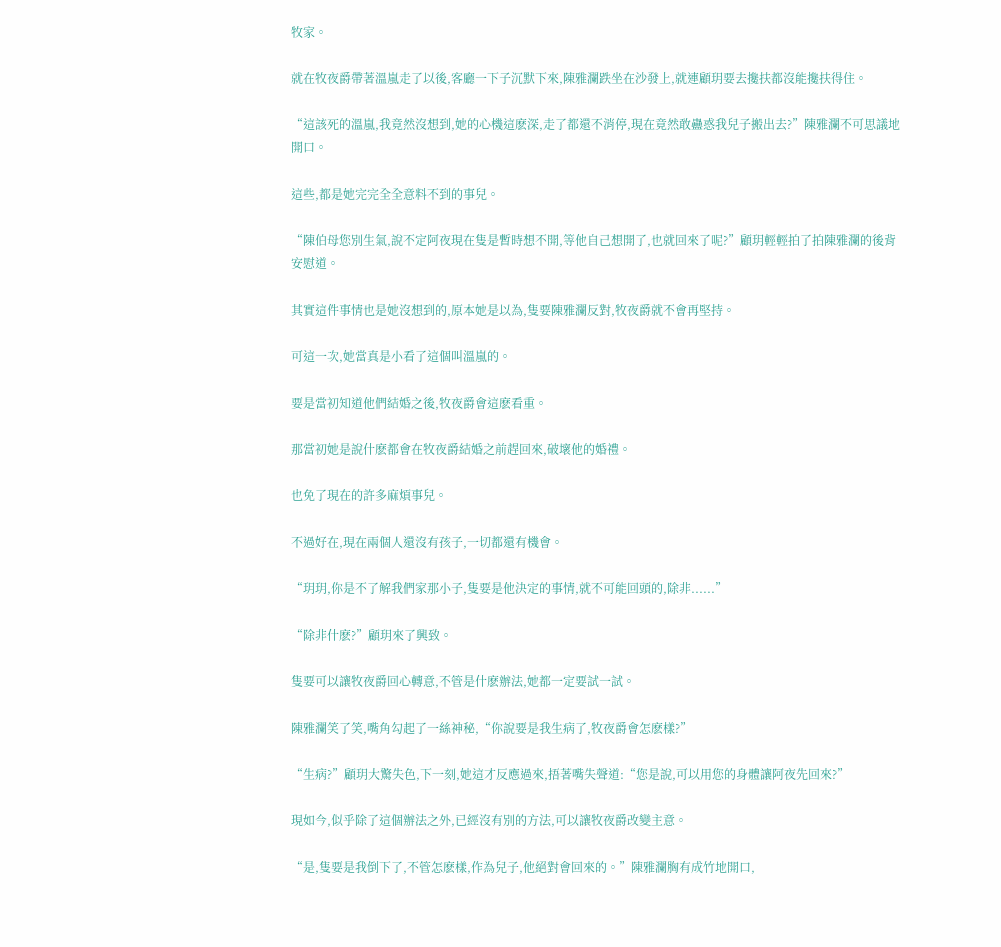牧家。

就在牧夜爵帶著溫嵐走了以後,客廳一下子沉默下來,陳雅瀾跌坐在沙發上,就連顧玥要去攙扶都沒能攙扶得住。

“這該死的溫嵐,我竟然沒想到,她的心機這麽深,走了都還不消停,現在竟然敢蠱惑我兒子搬出去?”陳雅瀾不可思議地開口。

這些,都是她完完全全意料不到的事兒。

“陳伯母您別生氣,說不定阿夜現在隻是暫時想不開,等他自己想開了,也就回來了呢?”顧玥輕輕拍了拍陳雅瀾的後背安慰道。

其實這件事情也是她沒想到的,原本她是以為,隻要陳雅瀾反對,牧夜爵就不會再堅持。

可這一次,她當真是小看了這個叫溫嵐的。

要是當初知道他們結婚之後,牧夜爵會這麽看重。

那當初她是說什麽都會在牧夜爵結婚之前趕回來,破壞他的婚禮。

也免了現在的許多麻煩事兒。

不過好在,現在兩個人還沒有孩子,一切都還有機會。

“玥玥,你是不了解我們家那小子,隻要是他決定的事情,就不可能回頭的,除非......”

“除非什麽?”顧玥來了興致。

隻要可以讓牧夜爵回心轉意,不管是什麽辦法,她都一定要試一試。

陳雅瀾笑了笑,嘴角勾起了一絲神秘,“你說要是我生病了,牧夜爵會怎麽樣?”

“生病?”顧玥大驚失色,下一刻,她這才反應過來,捂著嘴失聲道:“您是說,可以用您的身體讓阿夜先回來?”

現如今,似乎除了這個辦法之外,已經沒有別的方法,可以讓牧夜爵改變主意。

“是,隻要是我倒下了,不管怎麽樣,作為兒子,他絕對會回來的。”陳雅瀾胸有成竹地開口,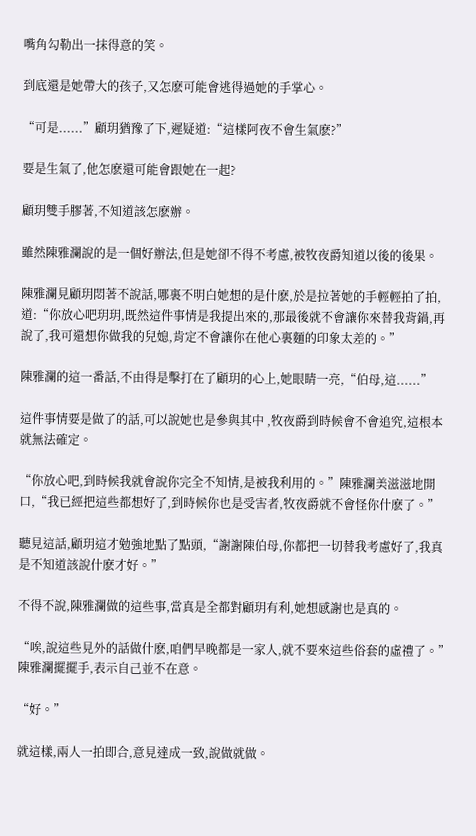嘴角勾勒出一抹得意的笑。

到底還是她帶大的孩子,又怎麽可能會逃得過她的手掌心。

“可是......”顧玥猶豫了下,遲疑道:“這樣阿夜不會生氣麽?”

要是生氣了,他怎麽還可能會跟她在一起?

顧玥雙手膠著,不知道該怎麽辦。

雖然陳雅瀾說的是一個好辦法,但是她卻不得不考慮,被牧夜爵知道以後的後果。

陳雅瀾見顧玥悶著不說話,哪裏不明白她想的是什麽,於是拉著她的手輕輕拍了拍,道:“你放心吧玥玥,既然這件事情是我提出來的,那最後就不會讓你來替我背鍋,再說了,我可還想你做我的兒媳,肯定不會讓你在他心裏麵的印象太差的。”

陳雅瀾的這一番話,不由得是擊打在了顧玥的心上,她眼睛一亮,“伯母,這......”

這件事情要是做了的話,可以說她也是參與其中 ,牧夜爵到時候會不會追究,這根本就無法確定。

“你放心吧,到時候我就會說你完全不知情,是被我利用的。”陳雅瀾美滋滋地開口,“我已經把這些都想好了,到時候你也是受害者,牧夜爵就不會怪你什麽了。”

聽見這話,顧玥這才勉強地點了點頭,“謝謝陳伯母,你都把一切替我考慮好了,我真是不知道該說什麽才好。”

不得不說,陳雅瀾做的這些事,當真是全都對顧玥有利,她想感謝也是真的。

“唉,說這些見外的話做什麽,咱們早晚都是一家人,就不要來這些俗套的虛禮了。”陳雅瀾擺擺手,表示自己並不在意。

“好。”

就這樣,兩人一拍即合,意見達成一致,說做就做。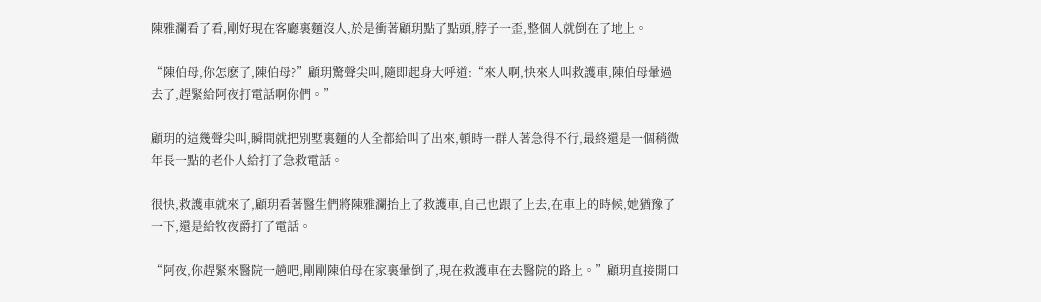陳雅瀾看了看,剛好現在客廳裏麵沒人,於是衝著顧玥點了點頭,脖子一歪,整個人就倒在了地上。

“陳伯母,你怎麽了,陳伯母?”顧玥驚聲尖叫,隨即起身大呼道:“來人啊,快來人叫救護車,陳伯母暈過去了,趕緊給阿夜打電話啊你們。”

顧玥的這幾聲尖叫,瞬間就把別墅裏麵的人全都給叫了出來,頓時一群人著急得不行,最終還是一個稍微年長一點的老仆人給打了急救電話。

很快,救護車就來了,顧玥看著醫生們將陳雅瀾抬上了救護車,自己也跟了上去,在車上的時候,她猶豫了一下,還是給牧夜爵打了電話。

“阿夜,你趕緊來醫院一趟吧,剛剛陳伯母在家裏暈倒了,現在救護車在去醫院的路上。”顧玥直接開口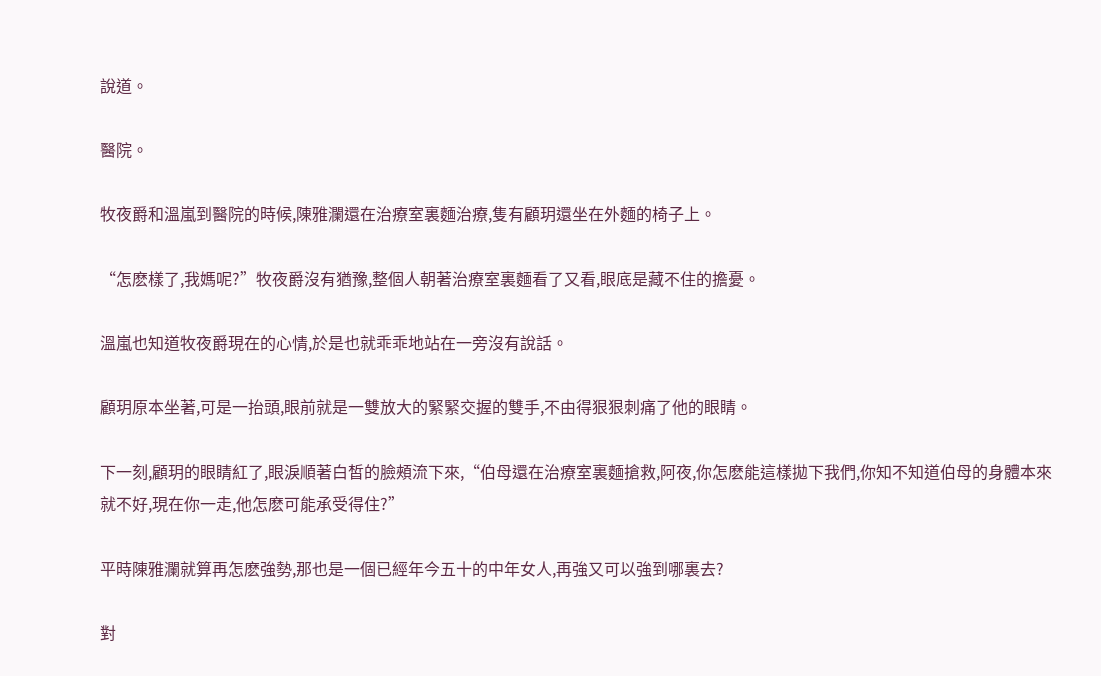說道。

醫院。

牧夜爵和溫嵐到醫院的時候,陳雅瀾還在治療室裏麵治療,隻有顧玥還坐在外麵的椅子上。

“怎麽樣了,我媽呢?”牧夜爵沒有猶豫,整個人朝著治療室裏麵看了又看,眼底是藏不住的擔憂。

溫嵐也知道牧夜爵現在的心情,於是也就乖乖地站在一旁沒有說話。

顧玥原本坐著,可是一抬頭,眼前就是一雙放大的緊緊交握的雙手,不由得狠狠刺痛了他的眼睛。

下一刻,顧玥的眼睛紅了,眼淚順著白皙的臉頰流下來,“伯母還在治療室裏麵搶救,阿夜,你怎麽能這樣拋下我們,你知不知道伯母的身體本來就不好,現在你一走,他怎麽可能承受得住?”

平時陳雅瀾就算再怎麽強勢,那也是一個已經年今五十的中年女人,再強又可以強到哪裏去?

對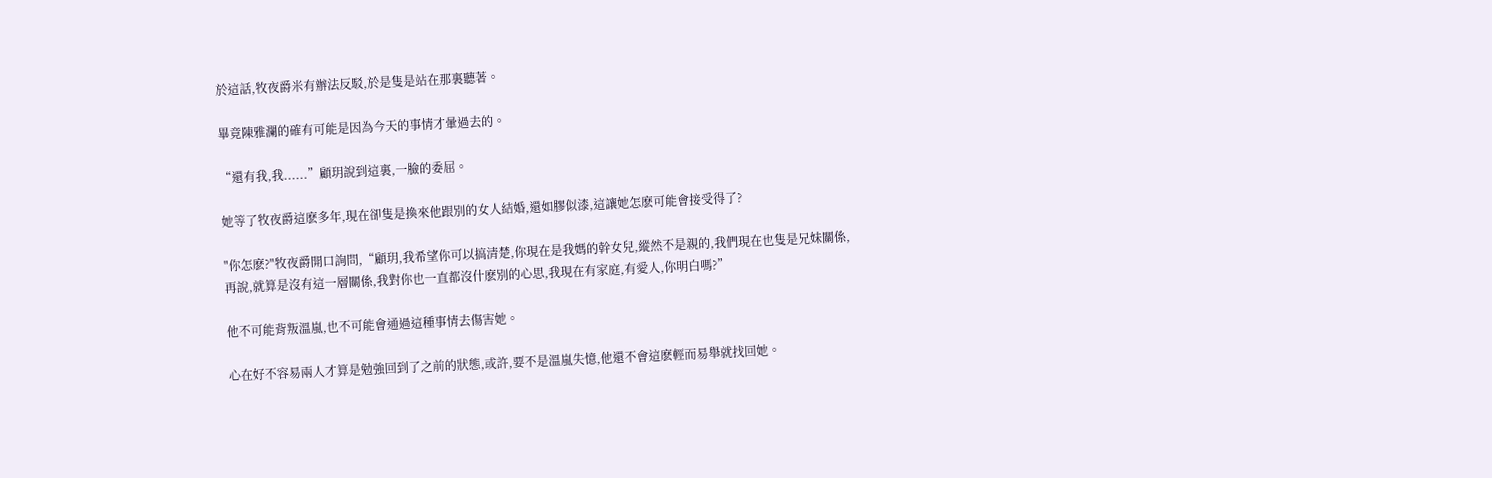於這話,牧夜爵米有辦法反駁,於是隻是站在那裏聽著。

畢竟陳雅瀾的確有可能是因為今天的事情才暈過去的。

“還有我,我......”顧玥說到這裏,一臉的委屈。

她等了牧夜爵這麽多年,現在卻隻是換來他跟別的女人結婚,還如膠似漆,這讓她怎麽可能會接受得了?

"你怎麽?"牧夜爵開口詢問,“顧玥,我希望你可以搞清楚,你現在是我媽的幹女兒,縱然不是親的,我們現在也隻是兄妹關係,再說,就算是沒有這一層關係,我對你也一直都沒什麽別的心思,我現在有家庭,有愛人,你明白嗎?”

他不可能背叛溫嵐,也不可能會通過這種事情去傷害她。

心在好不容易兩人才算是勉強回到了之前的狀態,或許,要不是溫嵐失憶,他還不會這麽輕而易舉就找回她。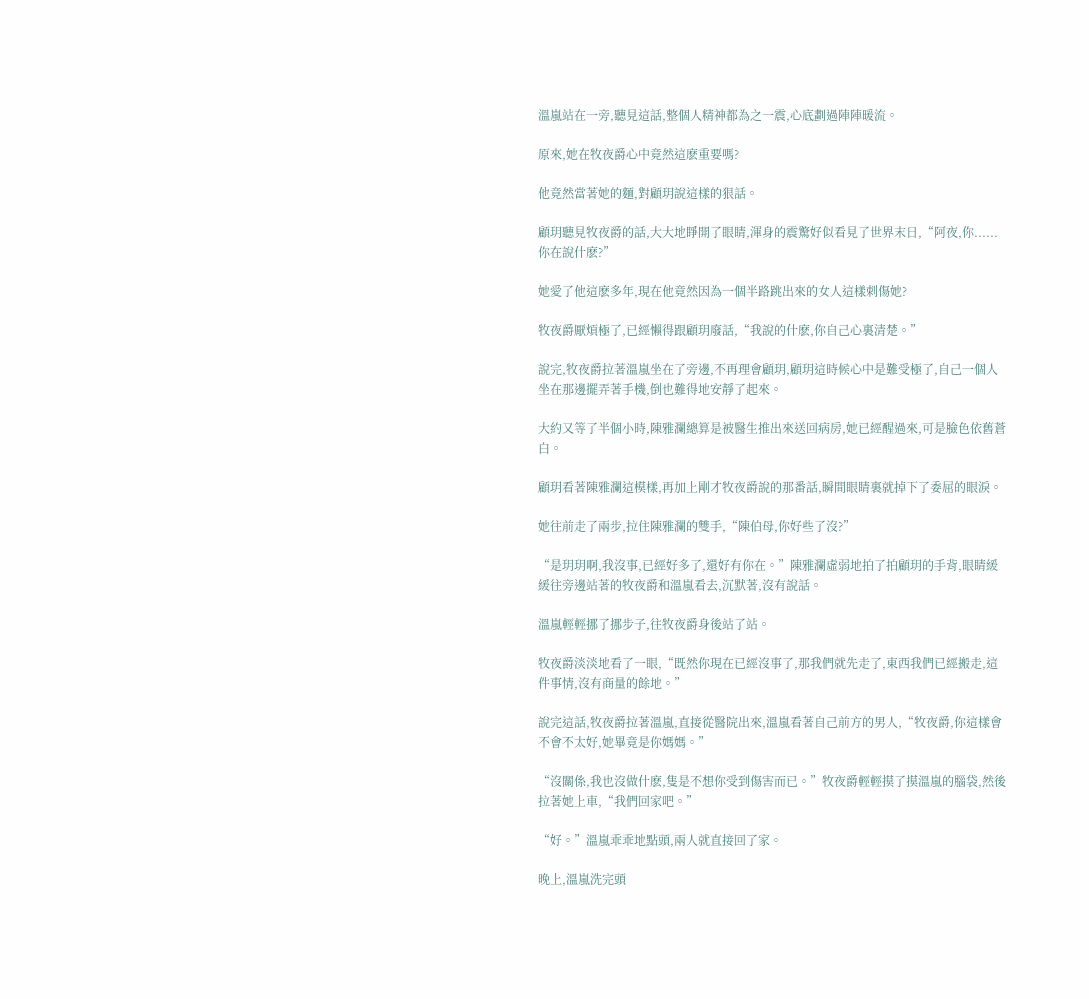溫嵐站在一旁,聽見這話,整個人精神都為之一震,心底劃過陣陣暖流。

原來,她在牧夜爵心中竟然這麽重要嗎?

他竟然當著她的麵,對顧玥說這樣的狠話。

顧玥聽見牧夜爵的話,大大地睜開了眼睛,渾身的震驚好似看見了世界末日,“阿夜,你......你在說什麽?”

她愛了他這麽多年,現在他竟然因為一個半路跳出來的女人這樣刺傷她?

牧夜爵厭煩極了,已經懶得跟顧玥廢話,“我說的什麽,你自己心裏清楚。”

說完,牧夜爵拉著溫嵐坐在了旁邊,不再理會顧玥,顧玥這時候心中是難受極了,自己一個人坐在那邊擺弄著手機,倒也難得地安靜了起來。

大約又等了半個小時,陳雅瀾總算是被醫生推出來送回病房,她已經醒過來,可是臉色依舊蒼白。

顧玥看著陳雅瀾這模樣,再加上剛才牧夜爵說的那番話,瞬間眼睛裏就掉下了委屈的眼淚。

她往前走了兩步,拉住陳雅瀾的雙手,“陳伯母,你好些了沒?”

“是玥玥啊,我沒事,已經好多了,還好有你在。”陳雅瀾虛弱地拍了拍顧玥的手背,眼睛緩緩往旁邊站著的牧夜爵和溫嵐看去,沉默著,沒有說話。

溫嵐輕輕挪了挪步子,往牧夜爵身後站了站。

牧夜爵淡淡地看了一眼,“既然你現在已經沒事了,那我們就先走了,東西我們已經搬走,這件事情,沒有商量的餘地。”

說完這話,牧夜爵拉著溫嵐,直接從醫院出來,溫嵐看著自己前方的男人,“牧夜爵,你這樣會不會不太好,她畢竟是你媽媽。”

“沒關係,我也沒做什麽,隻是不想你受到傷害而已。”牧夜爵輕輕摸了摸溫嵐的腦袋,然後拉著她上車,“我們回家吧。”

“好。”溫嵐乖乖地點頭,兩人就直接回了家。

晚上,溫嵐洗完頭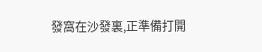發窩在沙發裏,正準備打開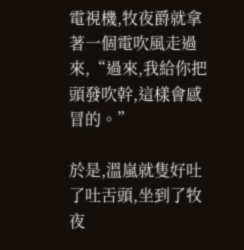電視機,牧夜爵就拿著一個電吹風走過來,“過來,我給你把頭發吹幹,這樣會感冒的。”

於是,溫嵐就隻好吐了吐舌頭,坐到了牧夜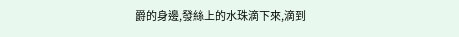爵的身邊,發絲上的水珠滴下來,滴到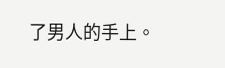了男人的手上。